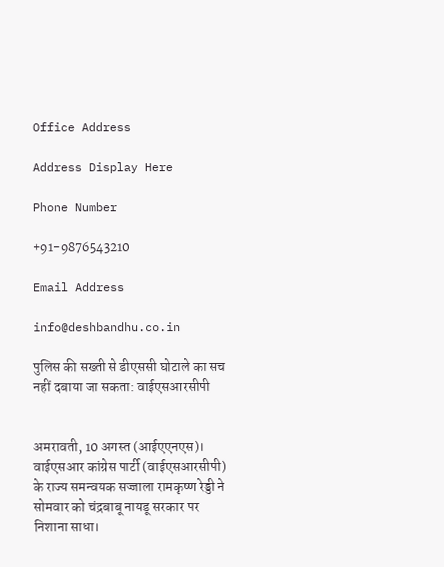Office Address

Address Display Here

Phone Number

+91-9876543210

Email Address

info@deshbandhu.co.in

पुलिस की सख्ती से डीएससी घोटाले का सच नहीं दबाया जा सकता: वाईएसआरसीपी


अमरावती, 10 अगस्त (आईएएनएस)। वाईएसआर कांग्रेस पार्टी (वाईएसआरसीपी) के राज्य समन्वयक सज्जाला रामकृष्ण रेड्डी ने सोमवार को चंद्रबाबू नायडू सरकार पर निशाना साधा।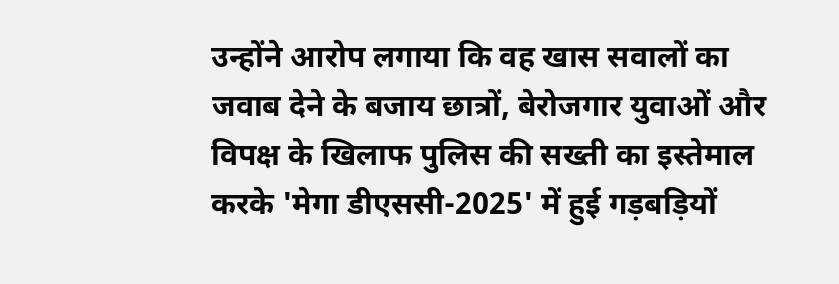उन्होंने आरोप लगाया कि वह खास सवालों का जवाब देने के बजाय छात्रों, बेरोजगार युवाओं और विपक्ष के खिलाफ पुलिस की सख्ती का इस्तेमाल करके 'मेगा डीएससी-2025' में हुई गड़बड़ियों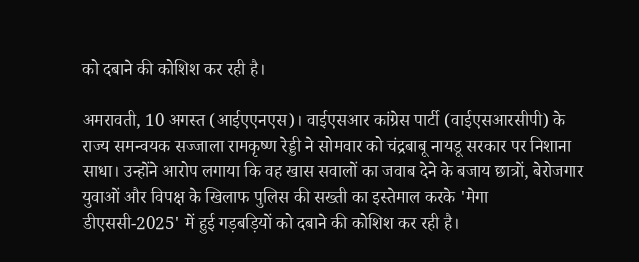को दबाने की कोशिश कर रही है।

अमरावती, 10 अगस्त (आईएएनएस)। वाईएसआर कांग्रेस पार्टी (वाईएसआरसीपी) के राज्य समन्वयक सज्जाला रामकृष्ण रेड्डी ने सोमवार को चंद्रबाबू नायडू सरकार पर निशाना साधा। उन्होंने आरोप लगाया कि वह खास सवालों का जवाब देने के बजाय छात्रों, बेरोजगार युवाओं और विपक्ष के खिलाफ पुलिस की सख्ती का इस्तेमाल करके 'मेगा डीएससी-2025' में हुई गड़बड़ियों को दबाने की कोशिश कर रही है।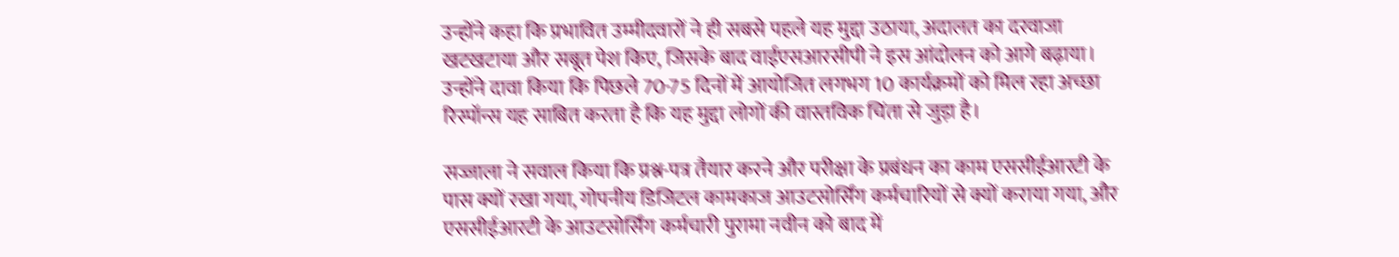उन्होंने कहा कि प्रभावित उम्मीदवारों ने ही सबसे पहले यह मुद्दा उठाया, अदालत का दरवाजा खटखटाया और सबूत पेश किए, जिसके बाद वाईएसआरसीपी ने इस आंदोलन को आगे बढ़ाया। उन्होंने दावा किया कि पिछले 70-75 दिनों में आयोजित लगभग 10 कार्यक्रमों को मिल रहा अच्छा रिस्पॉन्स यह साबित करता है कि यह मुद्दा लोगों की वास्तविक चिंता से जुड़ा है।

सज्जाला ने सवाल किया कि प्रश्न-पत्र तैयार करने और परीक्षा के प्रबंधन का काम एससीईआरटी के पास क्यों रखा गया, गोपनीय डिजिटल कामकाज आउटसोर्सिंग कर्मचारियों से क्यों कराया गया, और एससीईआरटी के आउटसोर्सिंग कर्मचारी पुरामा नवीन को बाद में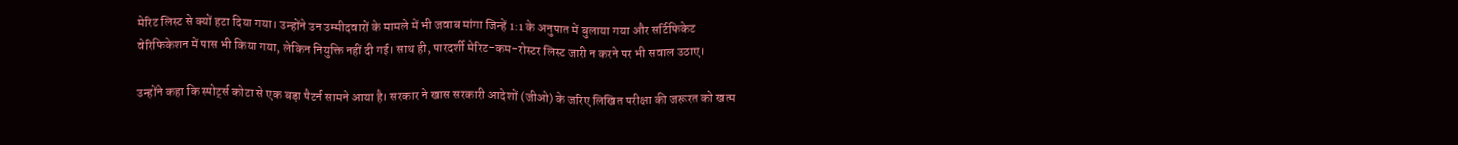मेरिट लिस्ट से क्यों हटा दिया गया। उन्होंने उन उम्मीदवारों के मामले में भी जवाब मांगा जिन्हें 1:1 के अनुपात में बुलाया गया और सर्टिफिकेट वेरिफिकेशन में पास भी किया गया, लेकिन नियुक्ति नहीं दी गई। साथ ही, पारदर्शी मेरिट-कम-रोस्टर लिस्ट जारी न करने पर भी सवाल उठाए।

उन्होंने कहा कि स्पोर्ट्स कोटा से एक बड़ा पैटर्न सामने आया है। सरकार ने खास सरकारी आदेशों (जीओ) के जरिए लिखित परीक्षा की जरूरत को खत्म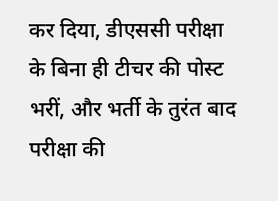कर दिया, डीएससी परीक्षा के बिना ही टीचर की पोस्ट भरीं, और भर्ती के तुरंत बाद परीक्षा की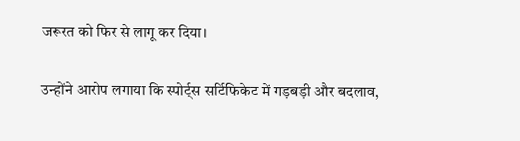जरूरत को फिर से लागू कर दिया।

उन्होंने आरोप लगाया कि स्पोर्ट्स सर्टिफिकेट में गड़बड़ी और बदलाव,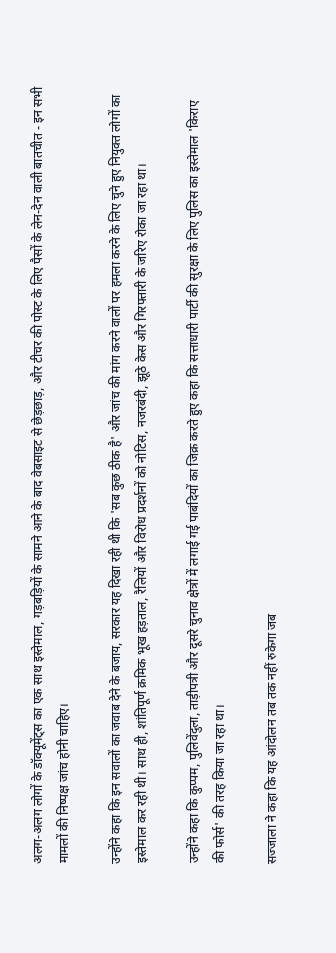अलग-अलग लोगों के डॉक्यूमेंट्स का एक साथ इस्तेमाल, गड़बड़ियों के सामने आने के बाद वेबसाइट से छेड़छाड़, और टीचर की पोस्ट के लिए पैसों के लेन-देन वाली बातचीत - इन सभी मामलों की निष्पक्ष जांच होनी चाहिए।

उन्होंने कहा कि इन सवालों का जवाब देने के बजाय, सरकार यह दिखा रही थी कि 'सब कुछ ठीक है' और जांच की मांग करने वालों पर हमला करने के लिए चुने हुए नियुक्त लोगों का इस्तेमाल कर रही थी। साथ ही, शांतिपूर्ण क्रमिक भूख हड़ताल, रैलियों और विरोध प्रदर्शनों को नोटिस, नजरबंदी, झूठे केस और गिरफ्तारी के जरिए रोका जा रहा था।

उन्होंने कहा कि कुप्पम, पुलिवेंदुला, ताड़ीपत्री और दूसरे चुनाव क्षेत्रों में लगाई गई पाबंदियों का जिक्र करते हुए कहा कि सत्ताधारी पार्टी की सुरक्षा के लिए पुलिस का इस्तेमाल 'किराए की फोर्स' की तरह किया जा रहा था।

सज्जाला ने कहा कि यह आंदोलन तब तक नहीं रुकेगा जब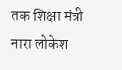तक शिक्षा मंत्री नारा लोकेश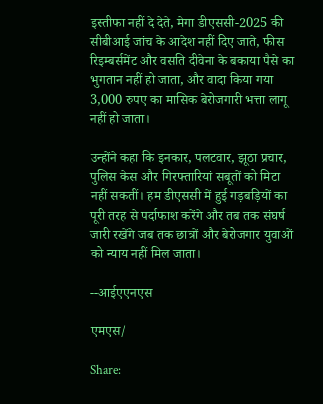इस्तीफा नहीं दे देते, मेगा डीएससी-2025 की सीबीआई जांच के आदेश नहीं दिए जाते, फीस रिइम्बर्समेंट और वसति दीवेना के बकाया पैसे का भुगतान नहीं हो जाता, और वादा किया गया 3,000 रुपए का मासिक बेरोजगारी भत्ता लागू नहीं हो जाता।

उन्होंने कहा कि इनकार, पलटवार, झूठा प्रचार, पुलिस केस और गिरफ्तारियां सबूतों को मिटा नहीं सकतीं। हम डीएससी में हुई गड़बड़ियों का पूरी तरह से पर्दाफाश करेंगे और तब तक संघर्ष जारी रखेंगे जब तक छात्रों और बेरोजगार युवाओं को न्याय नहीं मिल जाता।

--आईएएनएस

एमएस/

Share: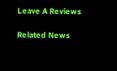Leave A Reviews

Related News